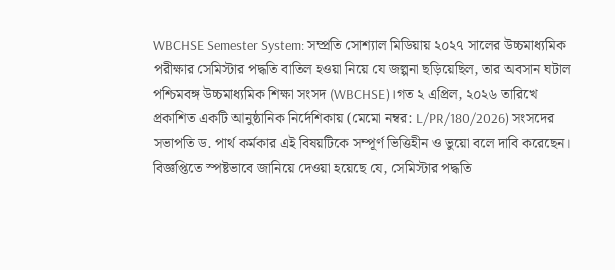WBCHSE Semester System: সম্প্রতি সোশ্যাল মিডিয়ায় ২০২৭ সালের উচ্চমাধ্যমিক পরীক্ষার সেমিস্টার পদ্ধতি বাতিল হওয়া নিয়ে যে জল্পনা ছড়িয়েছিল, তার অবসান ঘটাল পশ্চিমবঙ্গ উচ্চমাধ্যমিক শিক্ষা সংসদ (WBCHSE)।গত ২ এপ্রিল, ২০২৬ তারিখে প্রকাশিত একটি আনুষ্ঠানিক নির্দেশিকায় (মেমো নম্বর: L/PR/180/2026) সংসদের সভাপতি ড. পার্থ কর্মকার এই বিষয়টিকে সম্পূর্ণ ভিত্তিহীন ও ভুয়ো বলে দাবি করেছেন। বিজ্ঞপ্তিতে স্পষ্টভাবে জানিয়ে দেওয়া হয়েছে যে, সেমিস্টার পদ্ধতি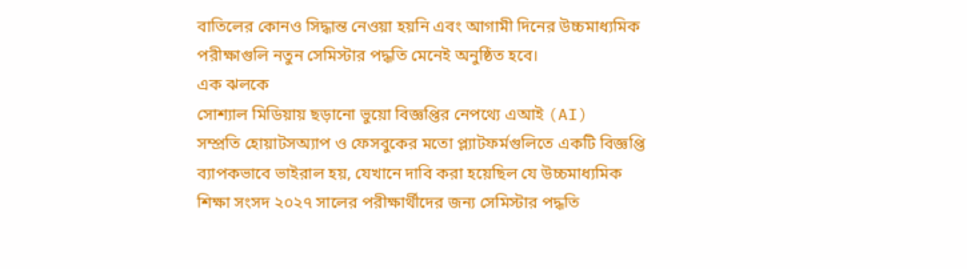বাতিলের কোনও সিদ্ধান্ত নেওয়া হয়নি এবং আগামী দিনের উচ্চমাধ্যমিক পরীক্ষাগুলি নতুন সেমিস্টার পদ্ধতি মেনেই অনুষ্ঠিত হবে।
এক ঝলকে
সোশ্যাল মিডিয়ায় ছড়ানো ভুয়ো বিজ্ঞপ্তির নেপথ্যে এআই (AI)
সম্প্রতি হোয়াটসঅ্যাপ ও ফেসবুকের মতো প্ল্যাটফর্মগুলিতে একটি বিজ্ঞপ্তি ব্যাপকভাবে ভাইরাল হয়, যেখানে দাবি করা হয়েছিল যে উচ্চমাধ্যমিক শিক্ষা সংসদ ২০২৭ সালের পরীক্ষার্থীদের জন্য সেমিস্টার পদ্ধতি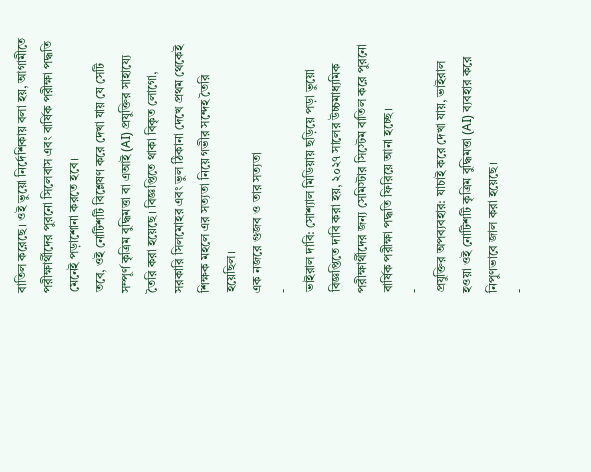বাতিল করেছে। ওই ভুয়ো নির্দেশিকায় বলা হয়, আগামীতে পরীক্ষার্থীদের পুরনো সিলেবাস এবং বার্ষিক পরীক্ষা পদ্ধতি মেনেই পড়াশোনা করতে হবে।
তবে, ওই নোটিশটি বিশ্লেষণ করে দেখা যায় যে সেটি সম্পূর্ণ কৃত্রিম বুদ্ধিমত্তা বা এআই (AI) প্রযুক্তির সাহায্যে তৈরি করা হয়েছে। বিজ্ঞপ্তিতে থাকা বিকৃত লোগো, সরকারি সিলমোহর এবং ভুল ঠিকানা দেখে প্রথম থেকেই শিক্ষক মহলে এর সত্যতা নিয়ে গভীর সন্দেহ তৈরি হয়েছিল।
এক নজরে গুজব ও তার সত্যতা
-
ভাইরাল দাবি: সোশ্যাল মিডিয়ায় ছড়িয়ে পড়া ভুয়ো বিজ্ঞপ্তিতে দাবি করা হয়, ২০২৭ সালের উচ্চমাধ্যমিক পরীক্ষার্থীদের জন্য সেমিস্টার সিস্টেম বাতিল করে পুরনো বার্ষিক পরীক্ষা পদ্ধতি ফিরিয়ে আনা হচ্ছে।
-
প্রযুক্তির অপব্যবহার: যাচাই করে দেখা যায়, ভাইরাল হওয়া ওই নোটিশটি কৃত্রিম বুদ্ধিমত্তা (AI) ব্যবহার করে নিপুণভাবে জাল করা হয়েছে।
-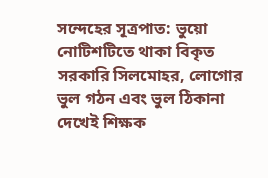সন্দেহের সূত্রপাত: ভুয়ো নোটিশটিতে থাকা বিকৃত সরকারি সিলমোহর, লোগোর ভুল গঠন এবং ভুল ঠিকানা দেখেই শিক্ষক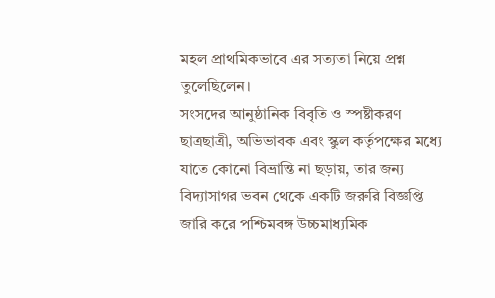মহল প্রাথমিকভাবে এর সত্যতা নিয়ে প্রশ্ন তুলেছিলেন।
সংসদের আনুষ্ঠানিক বিবৃতি ও স্পষ্টীকরণ
ছাত্রছাত্রী, অভিভাবক এবং স্কুল কর্তৃপক্ষের মধ্যে যাতে কোনো বিভ্রান্তি না ছড়ায়, তার জন্য বিদ্যাসাগর ভবন থেকে একটি জরুরি বিজ্ঞপ্তি জারি করে পশ্চিমবঙ্গ উচ্চমাধ্যমিক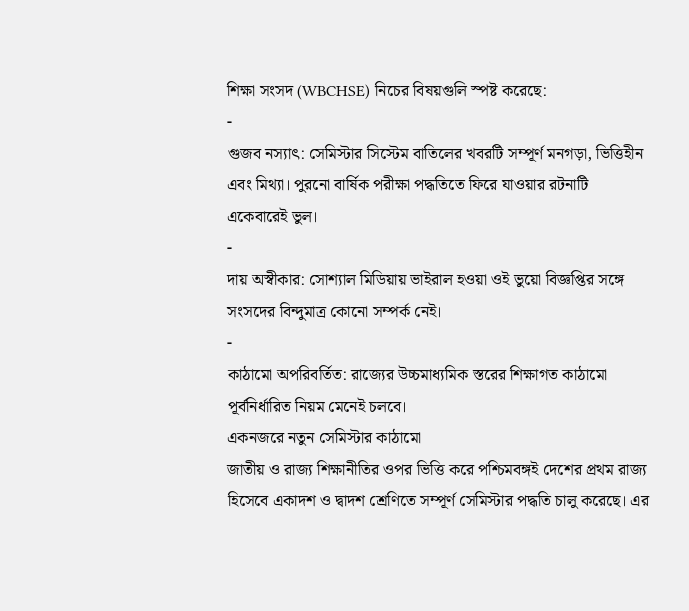শিক্ষা সংসদ (WBCHSE) নিচের বিষয়গুলি স্পষ্ট করেছে:
-
গুজব নস্যাৎ: সেমিস্টার সিস্টেম বাতিলের খবরটি সম্পূর্ণ মনগড়া, ভিত্তিহীন এবং মিথ্যা। পুরনো বার্ষিক পরীক্ষা পদ্ধতিতে ফিরে যাওয়ার রটনাটি একেবারেই ভুল।
-
দায় অস্বীকার: সোশ্যাল মিডিয়ায় ভাইরাল হওয়া ওই ভুয়ো বিজ্ঞপ্তির সঙ্গে সংসদের বিন্দুমাত্র কোনো সম্পর্ক নেই।
-
কাঠামো অপরিবর্তিত: রাজ্যের উচ্চমাধ্যমিক স্তরের শিক্ষাগত কাঠামো পূর্বনির্ধারিত নিয়ম মেনেই চলবে।
একনজরে নতুন সেমিস্টার কাঠামো
জাতীয় ও রাজ্য শিক্ষানীতির ওপর ভিত্তি করে পশ্চিমবঙ্গই দেশের প্রথম রাজ্য হিসেবে একাদশ ও দ্বাদশ শ্রেণিতে সম্পূর্ণ সেমিস্টার পদ্ধতি চালু করেছে। এর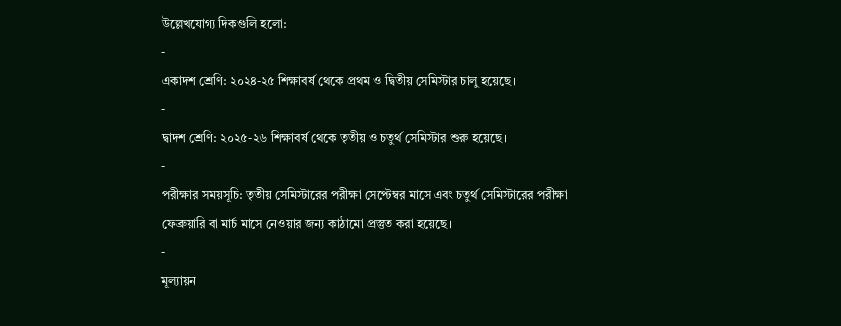উল্লেখযোগ্য দিকগুলি হলো:
-
একাদশ শ্রেণি: ২০২৪-২৫ শিক্ষাবর্ষ থেকে প্রথম ও দ্বিতীয় সেমিস্টার চালু হয়েছে।
-
দ্বাদশ শ্রেণি: ২০২৫-২৬ শিক্ষাবর্ষ থেকে তৃতীয় ও চতুর্থ সেমিস্টার শুরু হয়েছে।
-
পরীক্ষার সময়সূচি: তৃতীয় সেমিস্টারের পরীক্ষা সেপ্টেম্বর মাসে এবং চতুর্থ সেমিস্টারের পরীক্ষা ফেব্রুয়ারি বা মার্চ মাসে নেওয়ার জন্য কাঠামো প্রস্তুত করা হয়েছে।
-
মূল্যায়ন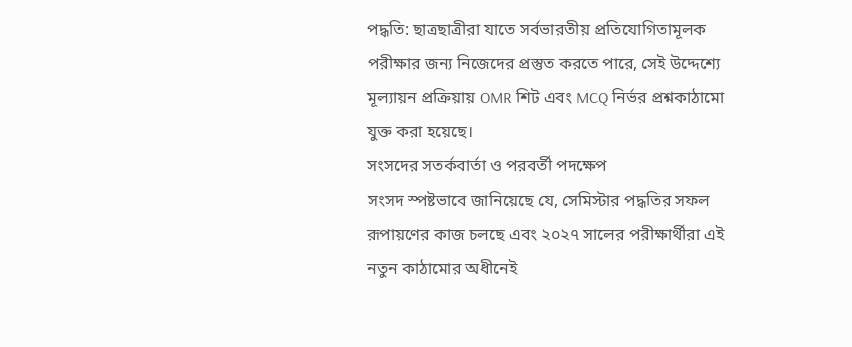পদ্ধতি: ছাত্রছাত্রীরা যাতে সর্বভারতীয় প্রতিযোগিতামূলক পরীক্ষার জন্য নিজেদের প্রস্তুত করতে পারে, সেই উদ্দেশ্যে মূল্যায়ন প্রক্রিয়ায় OMR শিট এবং MCQ নির্ভর প্রশ্নকাঠামো যুক্ত করা হয়েছে।
সংসদের সতর্কবার্তা ও পরবর্তী পদক্ষেপ
সংসদ স্পষ্টভাবে জানিয়েছে যে, সেমিস্টার পদ্ধতির সফল রূপায়ণের কাজ চলছে এবং ২০২৭ সালের পরীক্ষার্থীরা এই নতুন কাঠামোর অধীনেই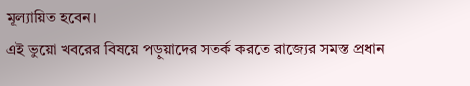মূল্যায়িত হবেন।
এই ভুয়ো খবরের বিষয়ে পড়ুয়াদের সতর্ক করতে রাজ্যের সমস্ত প্রধান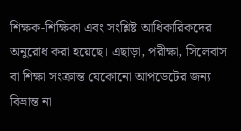শিক্ষক-শিক্ষিকা এবং সংশ্লিষ্ট আধিকারিকদের অনুরোধ করা হয়েছে। এছাড়া, পরীক্ষা, সিলেবাস বা শিক্ষা সংক্রান্ত যেকোনো আপডেটের জন্য বিভ্রান্ত না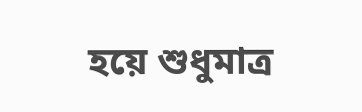হয়ে শুধুমাত্র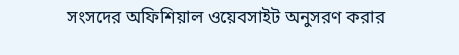সংসদের অফিশিয়াল ওয়েবসাইট অনুসরণ করার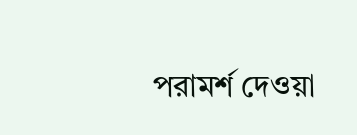পরামর্শ দেওয়া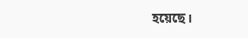হয়েছে।